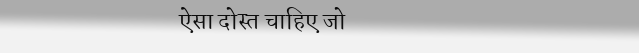ऐसा दोस्त चाहिए जो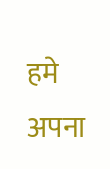हमे अपना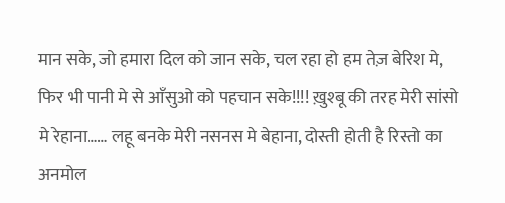मान सके, जो हमारा दिल को जान सके, चल रहा हो हम तेज़ बेरिश मे, फिर भी पानी मे से आँसुओ को पहचान सके!!!! ख़ुश्बू की तरह मेरी सांसो मे रेहाना…… लहू बनके मेरी नसनस मे बेहाना, दोस्ती होती है रिस्तो का अनमोल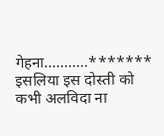गेहना………..******* इसलिया इस दोस्ती को कभी अलविदा ना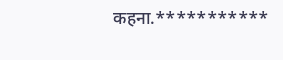कहना.***********